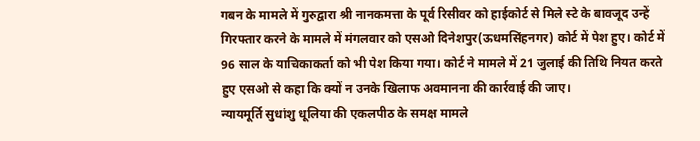गबन के मामले में गुरुद्वारा श्री नानकमत्ता के पूर्व रिसीवर को हाईकोर्ट से मिले स्टे के बावजूद उन्हें गिरफ्तार करने के मामले में मंगलवार को एसओ दिनेशपुर(ऊधमसिंहनगर) कोर्ट में पेश हुए। कोर्ट में 96 साल के याचिकाकर्ता को भी पेश किया गया। कोर्ट ने मामले में 21 जुलाई की तिथि नियत करते हुए एसओ से कहा कि क्यों न उनके खिलाफ अवमानना की कार्रवाई की जाए।
न्यायमूर्ति सुधांशु धूलिया की एकलपीठ के समक्ष मामले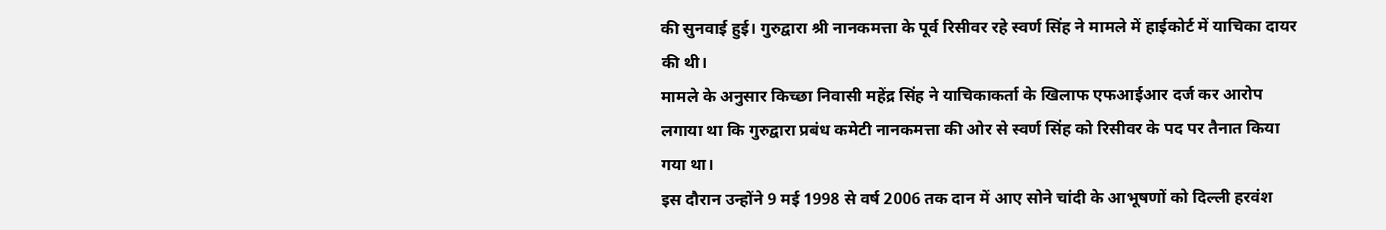की सुनवाई हुई। गुरुद्वारा श्री नानकमत्ता के पूर्व रिसीवर रहे स्वर्ण सिंह ने मामले में हाईकोर्ट में याचिका दायर की थी।
मामले के अनुसार किच्छा निवासी महेंद्र सिंह ने याचिकाकर्ता के खिलाफ एफआईआर दर्ज कर आरोप लगाया था कि गुरुद्वारा प्रबंध कमेटी नानकमत्ता की ओर से स्वर्ण सिंह को रिसीवर के पद पर तैनात किया गया था।
इस दौरान उन्होंने 9 मई 1998 से वर्ष 2006 तक दान में आए सोने चांदी के आभूषणों को दिल्ली हरवंश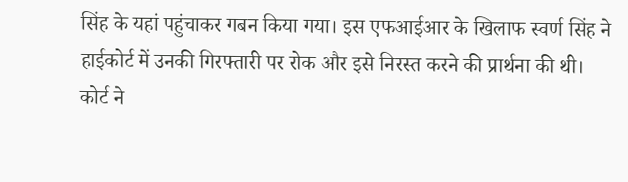सिंह के यहां पहुंचाकर गबन किया गया। इस एफआईआर के खिलाफ स्वर्ण सिंह ने हाईकोर्ट में उनकी गिरफ्तारी पर रोक और इसे निरस्त करने की प्रार्थना की थी।
कोर्ट ने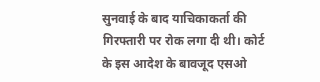सुनवाई के बाद याचिकाकर्ता की गिरफ्तारी पर रोक लगा दी थी। कोर्ट के इस आदेश के बावजूद एसओ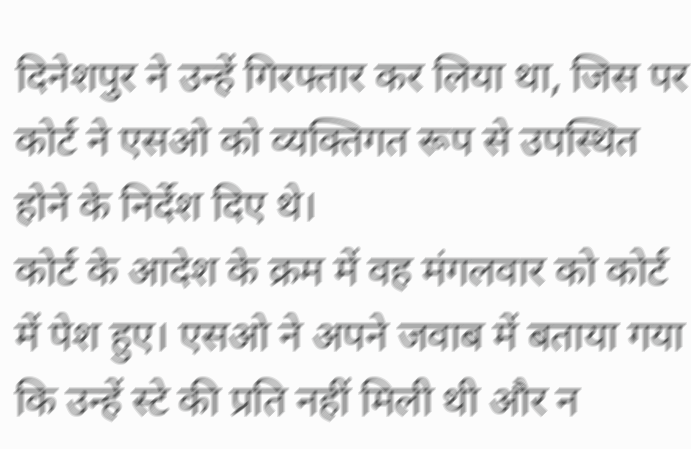दिनेशपुर ने उन्हें गिरफ्तार कर लिया था, जिस पर कोर्ट ने एसओ को व्यक्तिगत रूप से उपस्थित होने के निर्देश दिए थे।
कोर्ट के आदेश के क्रम में वह मंगलवार को कोर्ट में पेश हुए। एसओ ने अपने जवाब में बताया गया कि उन्हें स्टे की प्रति नहीं मिली थी और न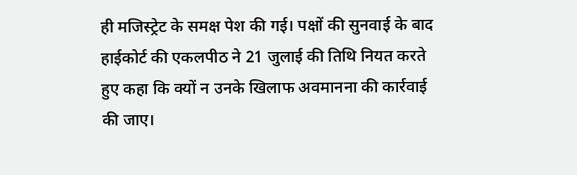ही मजिस्ट्रेट के समक्ष पेश की गई। पक्षों की सुनवाई के बाद हाईकोर्ट की एकलपीठ ने 21 जुलाई की तिथि नियत करते हुए कहा कि क्यों न उनके खिलाफ अवमानना की कार्रवाई की जाए।